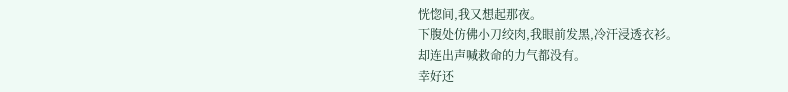恍惚间,我又想起那夜。
下腹处仿佛小刀绞肉,我眼前发黑,冷汗浸透衣衫。
却连出声喊救命的力气都没有。
幸好还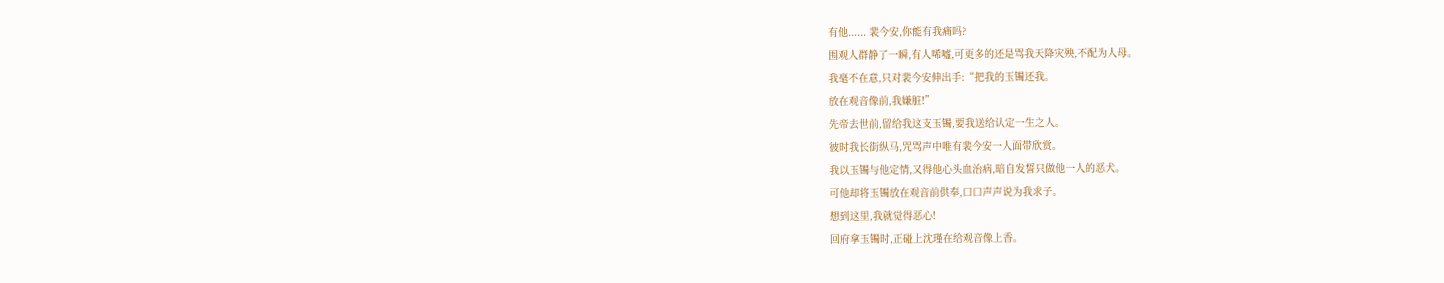有他...... 裴今安,你能有我痛吗?
围观人群静了一瞬,有人唏嘘,可更多的还是骂我天降灾殃,不配为人母。
我毫不在意,只对裴今安伸出手:“把我的玉镯还我。
放在观音像前,我嫌脏!”
先帝去世前,留给我这支玉镯,要我送给认定一生之人。
彼时我长街纵马,咒骂声中唯有裴今安一人面带欣赏。
我以玉镯与他定情,又得他心头血治病,暗自发誓只做他一人的恶犬。
可他却将玉镯放在观音前供奉,口口声声说为我求子。
想到这里,我就觉得恶心!
回府拿玉镯时,正碰上沈瑾在给观音像上香。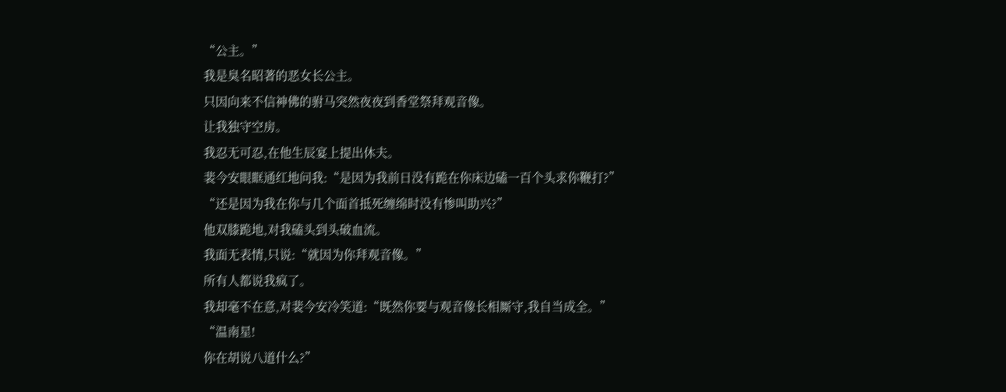“公主。”
我是臭名昭著的恶女长公主。
只因向来不信神佛的驸马突然夜夜到香堂祭拜观音像。
让我独守空房。
我忍无可忍,在他生辰宴上提出休夫。
裴今安眼眶通红地问我:“是因为我前日没有跪在你床边磕一百个头求你鞭打?”
“还是因为我在你与几个面首抵死缠绵时没有惨叫助兴?”
他双膝跪地,对我磕头到头破血流。
我面无表情,只说:“就因为你拜观音像。”
所有人都说我疯了。
我却毫不在意,对裴今安冷笑道:“既然你要与观音像长相厮守,我自当成全。”
“温南星!
你在胡说八道什么?”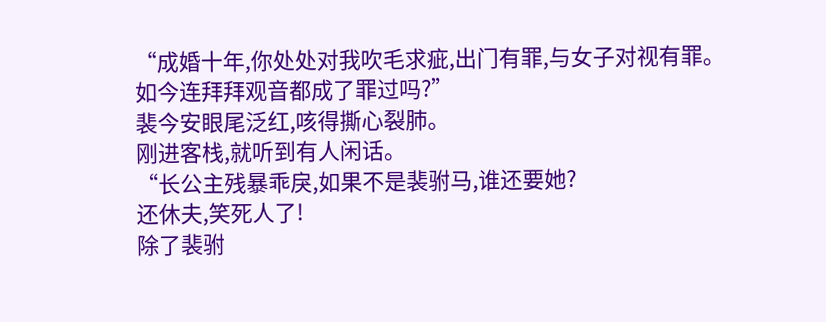“成婚十年,你处处对我吹毛求疵,出门有罪,与女子对视有罪。
如今连拜拜观音都成了罪过吗?”
裴今安眼尾泛红,咳得撕心裂肺。
刚进客栈,就听到有人闲话。
“长公主残暴乖戾,如果不是裴驸马,谁还要她?
还休夫,笑死人了!
除了裴驸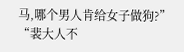马,哪个男人肯给女子做狗?”
“裴大人不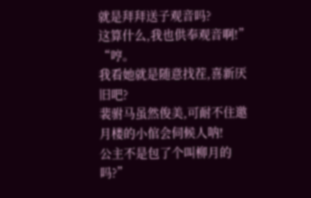就是拜拜送子观音吗?
这算什么,我也供奉观音啊!”
“哼。
我看她就是随意找茬,喜新厌旧吧?
裴驸马虽然俊美,可耐不住邀月楼的小倌会伺候人呐!
公主不是包了个叫柳月的吗?”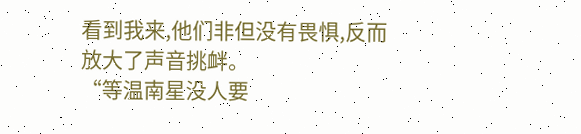看到我来,他们非但没有畏惧,反而放大了声音挑衅。
“等温南星没人要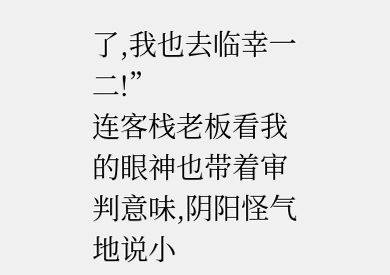了,我也去临幸一二!”
连客栈老板看我的眼神也带着审判意味,阴阳怪气地说小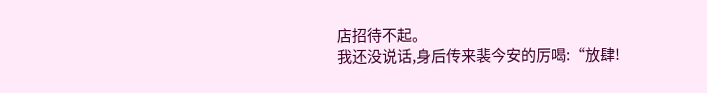店招待不起。
我还没说话,身后传来裴今安的厉喝:“放肆!